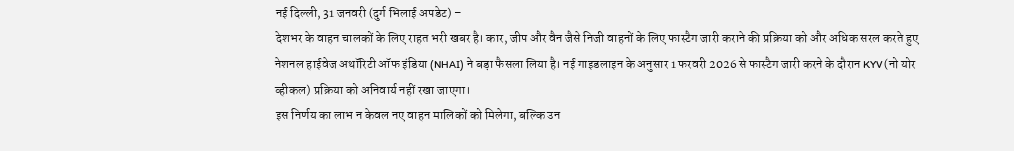नई दिल्ली, 31 जनवरी (दुर्ग भिलाई अपडेट) –
देशभर के वाहन चालकों के लिए राहत भरी खबर है। कार, जीप और वैन जैसे निजी वाहनों के लिए फास्टैग जारी कराने की प्रक्रिया को और अधिक सरल करते हुए नेशनल हाईवेज अथॉरिटी ऑफ इंडिया (NHAI) ने बड़ा फैसला लिया है। नई गाइडलाइन के अनुसार 1 फरवरी 2026 से फास्टैग जारी करने के दौरान KYV (नो योर व्हीकल) प्रक्रिया को अनिवार्य नहीं रखा जाएगा।
इस निर्णय का लाभ न केवल नए वाहन मालिकों को मिलेगा, बल्कि उन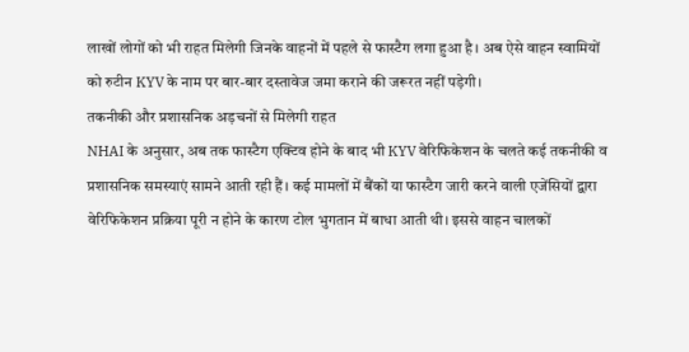लाखों लोगों को भी राहत मिलेगी जिनके वाहनों में पहले से फास्टैग लगा हुआ है। अब ऐसे वाहन स्वामियों को रुटीन KYV के नाम पर बार-बार दस्तावेज जमा कराने की जरूरत नहीं पड़ेगी।
तकनीकी और प्रशासनिक अड़चनों से मिलेगी राहत
NHAI के अनुसार, अब तक फास्टैग एक्टिव होने के बाद भी KYV वेरिफिकेशन के चलते कई तकनीकी व प्रशासनिक समस्याएं सामने आती रही हैं। कई मामलों में बैंकों या फास्टैग जारी करने वाली एजेंसियों द्वारा वेरिफिकेशन प्रक्रिया पूरी न होने के कारण टोल भुगतान में बाधा आती थी। इससे वाहन चालकों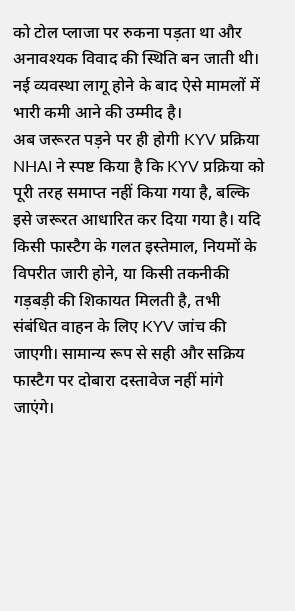को टोल प्लाजा पर रुकना पड़ता था और अनावश्यक विवाद की स्थिति बन जाती थी।
नई व्यवस्था लागू होने के बाद ऐसे मामलों में भारी कमी आने की उम्मीद है।
अब जरूरत पड़ने पर ही होगी KYV प्रक्रिया
NHAI ने स्पष्ट किया है कि KYV प्रक्रिया को पूरी तरह समाप्त नहीं किया गया है, बल्कि इसे जरूरत आधारित कर दिया गया है। यदि किसी फास्टैग के गलत इस्तेमाल, नियमों के विपरीत जारी होने, या किसी तकनीकी गड़बड़ी की शिकायत मिलती है, तभी संबंधित वाहन के लिए KYV जांच की जाएगी। सामान्य रूप से सही और सक्रिय फास्टैग पर दोबारा दस्तावेज नहीं मांगे जाएंगे।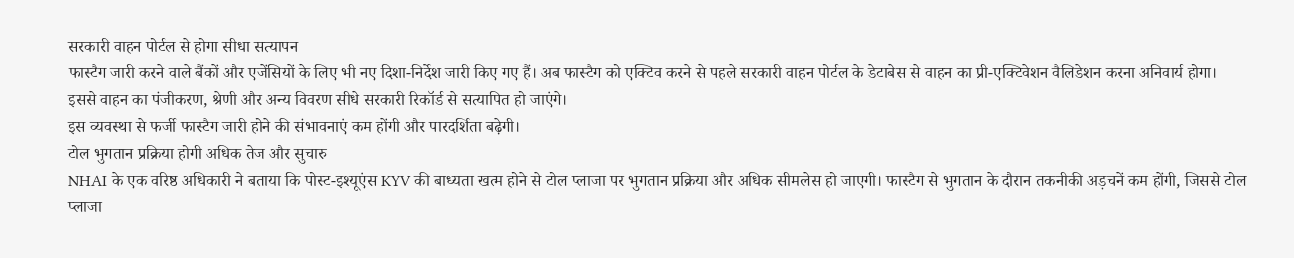सरकारी वाहन पोर्टल से होगा सीधा सत्यापन
फास्टैग जारी करने वाले बैंकों और एजेंसियों के लिए भी नए दिशा-निर्देश जारी किए गए हैं। अब फास्टैग को एक्टिव करने से पहले सरकारी वाहन पोर्टल के डेटाबेस से वाहन का प्री-एक्टिवेशन वैलिडेशन करना अनिवार्य होगा। इससे वाहन का पंजीकरण, श्रेणी और अन्य विवरण सीधे सरकारी रिकॉर्ड से सत्यापित हो जाएंगे।
इस व्यवस्था से फर्जी फास्टैग जारी होने की संभावनाएं कम होंगी और पारदर्शिता बढ़ेगी।
टोल भुगतान प्रक्रिया होगी अधिक तेज और सुचारु
NHAI के एक वरिष्ठ अधिकारी ने बताया कि पोस्ट-इश्यूएंस KYV की बाध्यता खत्म होने से टोल प्लाजा पर भुगतान प्रक्रिया और अधिक सीमलेस हो जाएगी। फास्टैग से भुगतान के दौरान तकनीकी अड़चनें कम होंगी, जिससे टोल प्लाजा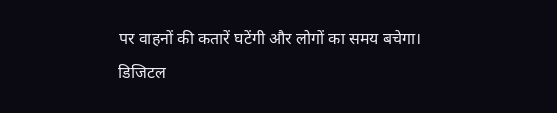पर वाहनों की कतारें घटेंगी और लोगों का समय बचेगा।
डिजिटल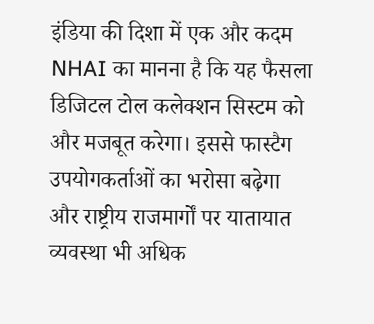इंडिया की दिशा में एक और कदम
NHAI का मानना है कि यह फैसला डिजिटल टोल कलेक्शन सिस्टम को और मजबूत करेगा। इससे फास्टैग उपयोगकर्ताओं का भरोसा बढ़ेगा और राष्ट्रीय राजमार्गों पर यातायात व्यवस्था भी अधिक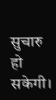सुचारु हो सकेगी।